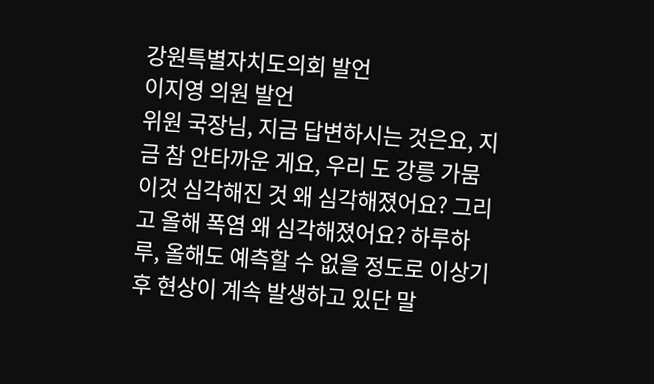강원특별자치도의회 발언
이지영 의원 발언
위원 국장님, 지금 답변하시는 것은요, 지금 참 안타까운 게요, 우리 도 강릉 가뭄 이것 심각해진 것 왜 심각해졌어요? 그리고 올해 폭염 왜 심각해졌어요? 하루하루, 올해도 예측할 수 없을 정도로 이상기후 현상이 계속 발생하고 있단 말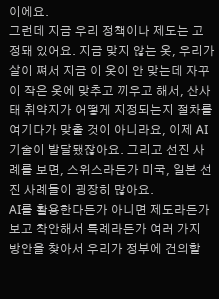이에요.
그런데 지금 우리 정책이나 제도는 고정돼 있어요. 지금 맞지 않는 옷, 우리가 살이 쪄서 지금 이 옷이 안 맞는데 자꾸 이 작은 옷에 맞추고 끼우고 해서, 산사태 취약지가 어떻게 지정되는지 절차를 여기다가 맞출 것이 아니라요, 이제 AI기술이 발달됐잖아요. 그리고 선진 사례를 보면, 스위스라든가 미국, 일본 선진 사례들이 굉장히 많아요.
AI를 활용한다든가 아니면 제도라든가 보고 착안해서 특례라든가 여러 가지 방안을 찾아서 우리가 정부에 건의할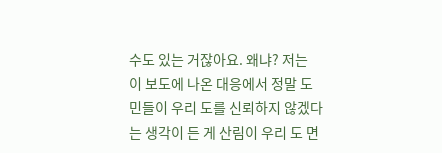수도 있는 거잖아요. 왜냐? 저는 이 보도에 나온 대응에서 정말 도민들이 우리 도를 신뢰하지 않겠다는 생각이 든 게 산림이 우리 도 면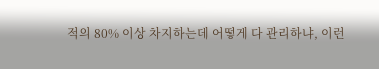적의 80% 이상 차지하는데 어떻게 다 관리하냐, 이런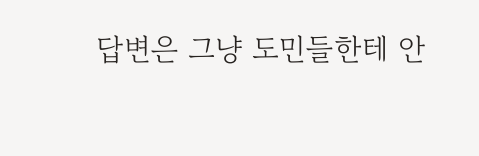답변은 그냥 도민들한테 안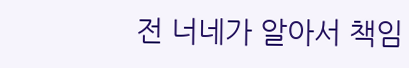전 너네가 알아서 책임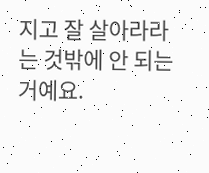지고 잘 살아라라는 것밖에 안 되는 거예요.